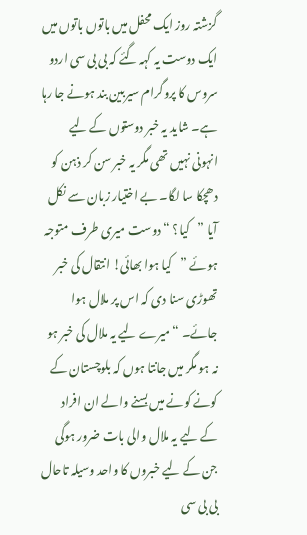گزشتہ روز ایک محفل میں باتوں باتوں میں ایک دوست یہ کہہ گئے کہ بی بی سی اردو سروس کا پروگرام سیربین بند ہونے جا رہا ہے۔ شاید یہ خبر دوستوں کے لیے انہونی نہیں تھی مگر یہ خبر سن کر ذہن کو دھچکا سا لگا۔ بے اختیار زبان سے نکل آیا ”کیا؟ “ دوست میری طرف متوجہ ہوئے ”کیا ہوا بھائی! انتقال کی خبر تھوڑی سنا دی کہ اس پر ملال ہوا جائے۔ “ میرے لیے یہ ملال کی خبر ہو نہ ہو مگر میں جانتا ہوں کہ بلوچستان کے کونے کونے میں بسنے والے ان افراد کے لیے یہ ملال والی بات ضرور ہوگی جن کے لیے خبروں کا واحد وسیلہ تاحال بی بی سی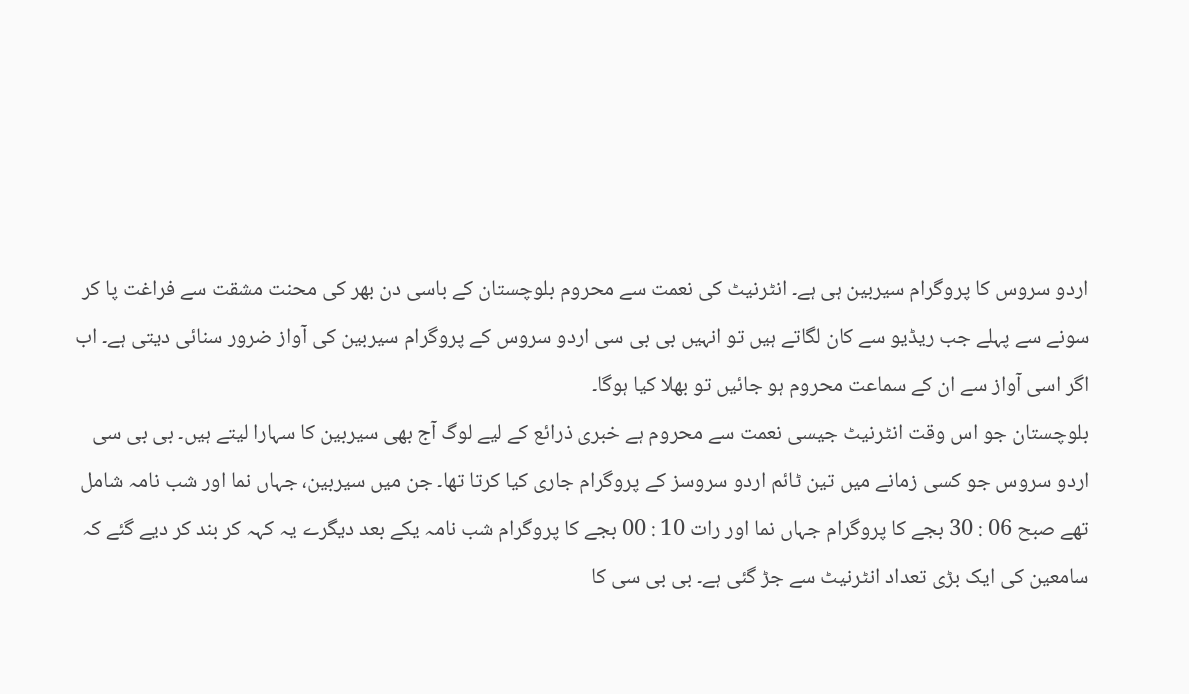اردو سروس کا پروگرام سیربین ہی ہے۔ انٹرنیٹ کی نعمت سے محروم بلوچستان کے باسی دن بھر کی محنت مشقت سے فراغت پا کر سونے سے پہلے جب ریڈیو سے کان لگاتے ہیں تو انہیں بی بی سی اردو سروس کے پروگرام سیربین کی آواز ضرور سنائی دیتی ہے۔ اب اگر اسی آواز سے ان کے سماعت محروم ہو جائیں تو بھلا کیا ہوگا۔
بلوچستان جو اس وقت انٹرنیٹ جیسی نعمت سے محروم ہے خبری ذرائع کے لیے لوگ آج بھی سیربین کا سہارا لیتے ہیں۔ بی بی سی اردو سروس جو کسی زمانے میں تین ٹائم اردو سروسز کے پروگرام جاری کیا کرتا تھا۔ جن میں سیربین، جہاں نما اور شب نامہ شامل تھے صبح 06 : 30 بجے کا پروگرام جہاں نما اور رات 10 : 00 بجے کا پروگرام شب نامہ یکے بعد دیگرے یہ کہہ کر بند کر دیے گئے کہ سامعین کی ایک بڑی تعداد انٹرنیٹ سے جڑ گئی ہے۔ بی بی سی کا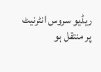ریڈیو سروس انٹرنیٹ پر منتقل ہو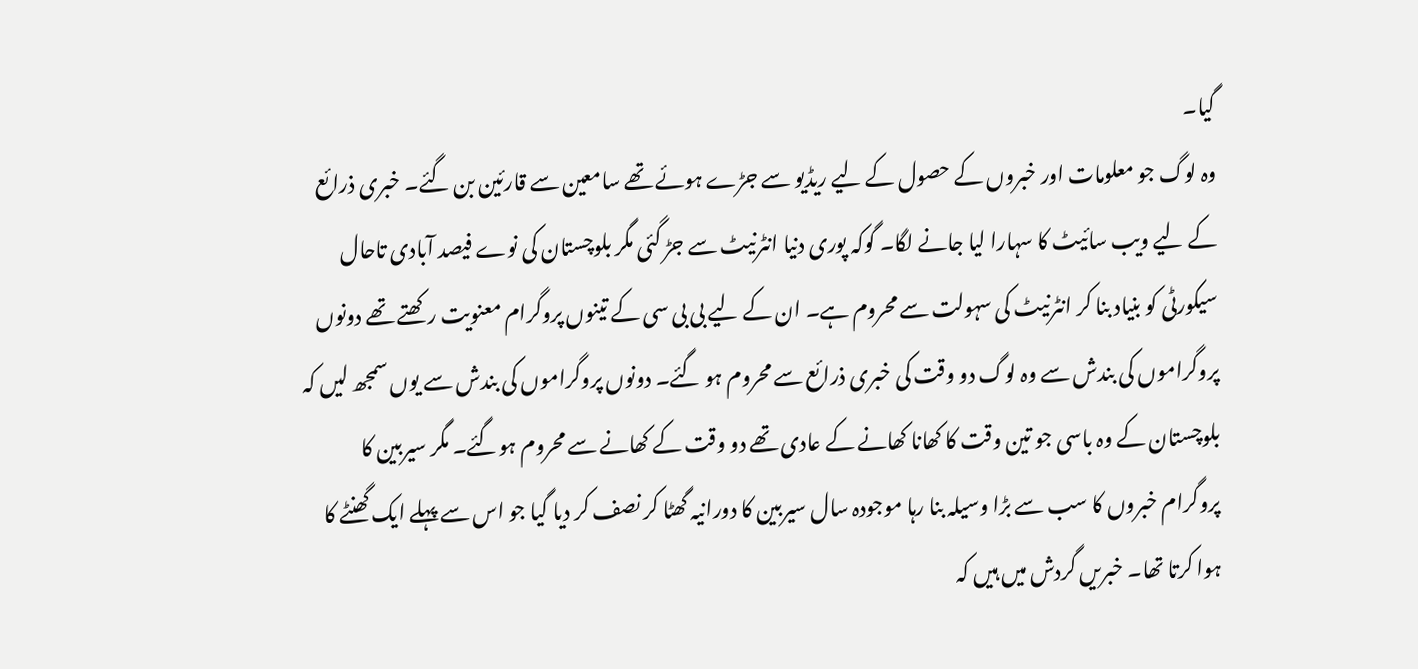گیا۔
وہ لوگ جو معلومات اور خبروں کے حصول کے لیے ریڈیو سے جڑے ہوئے تھے سامعین سے قارئین بن گئے۔ خبری ذرائع کے لیے ویب سائیٹ کا سہارا لیا جانے لگا۔ گوکہ پوری دنیا انٹرنیٹ سے جڑ گئی مگر بلوچستان کی نوے فیصد آبادی تاحال سیکورٹی کو بنیاد بنا کر انٹرنیٹ کی سہولت سے محروم ہے۔ ان کے لیے بی بی سی کے تینوں پروگرام معنویت رکھتے تھے دونوں پروگراموں کی بندش سے وہ لوگ دو وقت کی خبری ذرائع سے محروم ہو گئے۔ دونوں پروگراموں کی بندش سے یوں سمجھ لیں کہ بلوچستان کے وہ باسی جو تین وقت کا کھانا کھانے کے عادی تھے دو وقت کے کھانے سے محروم ہوگئے۔ مگر سیربین کا پروگرام خبروں کا سب سے بڑا وسیلہ بنا رہا موجودہ سال سیربین کا دورانیہ گھٹا کر نصف کر دیا گیا جو اس سے پہلے ایک گھنٹے کا ہوا کرتا تھا۔ خبریں گردش میں ہیں کہ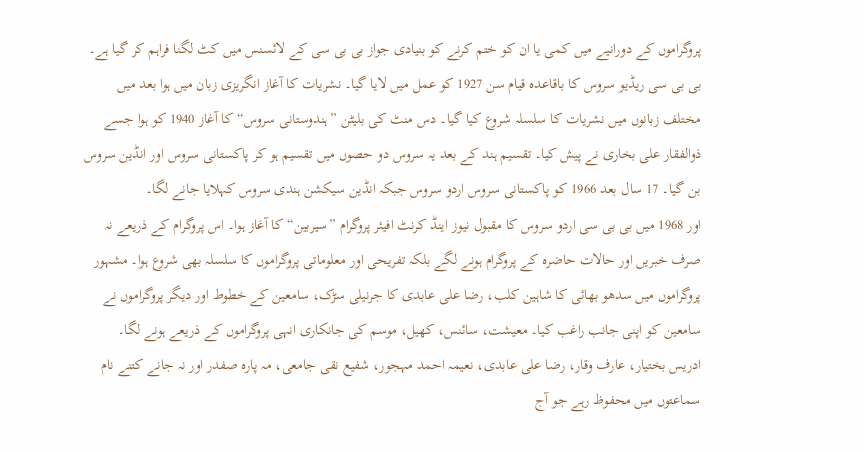پروگراموں کے دورانیے میں کمی یا ان کو ختم کرنے کو بنیادی جواز بی بی سی کے لائسنس میں کٹ لگنا فراہم کر گیا ہے۔
بی بی سی ریڈیو سروس کا باقاعدہ قیام سن 1927 کو عمل میں لایا گیا۔ نشریات کا آغاز انگریزی زبان میں ہوا بعد میں مختلف زبانوں میں نشریات کا سلسلہ شروع کیا گیا۔ دس منٹ کی بلیٹن ”ہندوستانی سروس“ کا آغاز 1940 کو ہوا جسے ذوالفقار علی بخاری نے پیش کیا۔ تقسیم ہند کے بعد یہ سروس دو حصوں میں تقسیم ہو کر پاکستانی سروس اور انڈین سروس بن گیا۔ 17 سال بعد 1966 کو پاکستانی سروس اردو سروس جبکہ انڈین سیکشن ہندی سروس کہلایا جانے لگا۔
اور 1968 میں بی بی سی اردو سروس کا مقبول نیوز اینڈ کرنٹ افیئر پروگرام ”سیربین“ کا آغاز ہوا۔ اس پروگرام کے ذریعے نہ صرف خبریں اور حالات حاضرہ کے پروگرام ہونے لگے بلکہ تفریحی اور معلوماتی پروگراموں کا سلسلہ بھی شروع ہوا۔ مشہور پروگراموں میں سدھو بھائی کا شاہین کلب، رضا علی عابدی کا جرنیلی سڑک، سامعین کے خطوط اور دیگر پروگراموں نے سامعین کو اپنی جانب راغب کیا۔ معیشت، سائنس، کھیل، موسم کی جانکاری انہی پروگراموں کے ذریعے ہونے لگا۔
ادریس بختیار، عارف وقار، رضا علی عابدی، نعیمہ احمد مہجور، شفیع نقی جامعی، مہ پارہ صفدر اور نہ جانے کتنے نام سماعتوں میں محفوظ رہے جو آج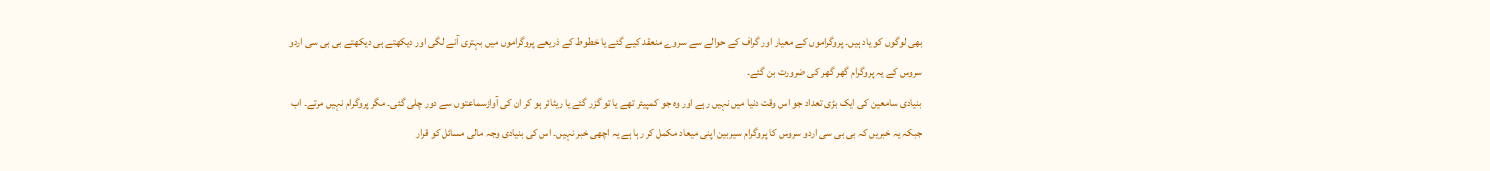بھی لوگوں کو یاد ہیں۔ پروگراموں کے معیار اور گراف کے حوالے سے سروے منعقد کیے گئے یا خطوط کے ذریعے پروگراموں میں بہتری آنے لگی اور دیکھتے ہی دیکھتے بی بی سی اردو سروس کے یہ پروگرام گھر گھر کی ضرورت بن گئے۔
بنیادی سامعین کی ایک بڑی تعداد جو اس وقت دنیا میں نہیں رہے اور وہ جو کمپیئر تھے یا تو گزر گئے یا ریٹائر ہو کر ان کی آوازسماعتوں سے دور چلی گئی۔ مگر پروگرام نہیں مرتے۔ اب جبکہ یہ خبریں کہ بی بی سی اردو سروس کا پروگرام سیربین اپنی میعاد مکمل کر رہا ہے یہ اچھی خبر نہیں۔ اس کی بنیادی وجہ مالی مسائل کو قرار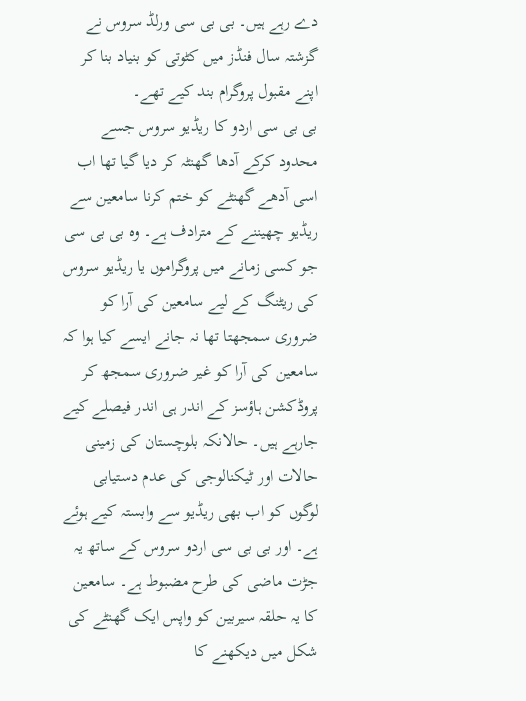دے رہے ہیں۔ بی بی سی ورلڈ سروس نے گزشتہ سال فنڈز میں کٹوتی کو بنیاد بنا کر اپنے مقبول پروگرام بند کیے تھے۔
بی بی سی اردو کا ریڈیو سروس جسے محدود کرکے آدھا گھنٹہ کر دیا گیا تھا اب اسی آدھے گھنٹے کو ختم کرنا سامعین سے ریڈیو چھیننے کے مترادف ہے۔ وہ بی بی سی جو کسی زمانے میں پروگراموں یا ریڈیو سروس کی ریٹنگ کے لیے سامعین کی آرا کو ضروری سمجھتا تھا نہ جانے ایسے کیا ہوا کہ سامعین کی آرا کو غیر ضروری سمجھ کر پروڈکشن ہاؤسز کے اندر ہی اندر فیصلے کیے جارہے ہیں۔ حالانکہ بلوچستان کی زمینی حالات اور ٹیکنالوجی کی عدم دستیابی لوگوں کو اب بھی ریڈیو سے وابستہ کیے ہوئے ہے۔ اور بی بی سی اردو سروس کے ساتھ یہ جڑت ماضی کی طرح مضبوط ہے۔ سامعین کا یہ حلقہ سیربین کو واپس ایک گھنٹے کی شکل میں دیکھنے کا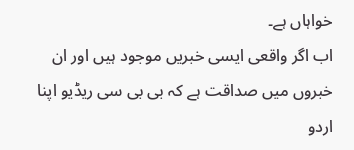خواہاں ہے۔
اب اگر واقعی ایسی خبریں موجود ہیں اور ان خبروں میں صداقت ہے کہ بی بی سی ریڈیو اپنا اردو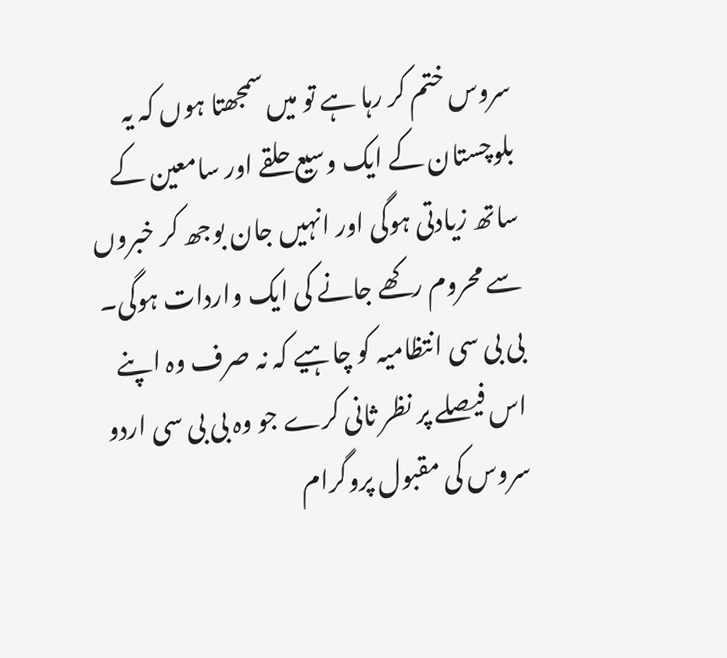سروس ختم کر رہا ہے تو میں سمجھتا ہوں کہ یہ بلوچستان کے ایک وسیع حلقے اور سامعین کے ساتھ زیادتی ہوگی اور انہیں جان بوجھ کر خبروں سے محروم رکھے جانے کی ایک واردات ہوگی۔ بی بی سی انتظامیہ کو چاہیے کہ نہ صرف وہ اپنے اس فیصلے پر نظر ثانی کرے جو وہ بی بی سی اردو سروس کی مقبول پروگرام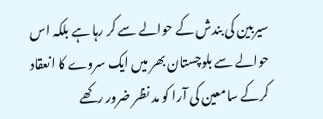سیربین کی بندش کے حوالے سے کر رہا ہے بلکہ اس حوالے سے بلوچستان بھر میں ایک سروے کا انعقاد کرکے سامعین کی آرا کو مد نظر ضرور رکھے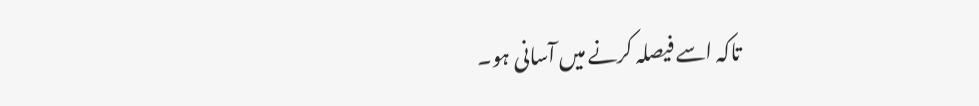تاکہ اسے فیصلہ کرنے میں آسانی ہو۔